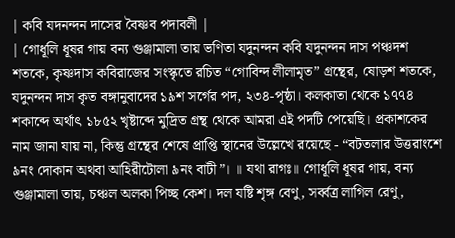| কবি যদনন্দন দাসের বৈষ্ণব পদাবলী |
| গোধূলি ধূষর গায় বন্য গুঞ্জামালা তায় ভণিতা যদুনন্দন কবি যদুনন্দন দাস পঞ্চদশ শতকে, কৃষ্ণদাস কবিরাজের সংস্কৃতে রচিত “গোবিন্দ লীলামৃত” গ্রন্থের, ষোড়শ শতকে, যদুনন্দন দাস কৃত বঙ্গানুবাদের ১৯শ সর্গের পদ, ২৩৪-পৃষ্ঠা। কলকাতা থেকে ১৭৭৪ শকাব্দে অর্থাৎ ১৮৫২ খৃষ্টাব্দে মুদ্রিত গ্রন্থ থেকে আমরা এই পদটি পেয়েছি। প্রকাশকের নাম জানা যায় না, কিন্তু গ্রন্থের শেষে প্রাপ্তি স্থানের উল্লেখে রয়েছে - “বটতলার উত্তরাংশে ৯নং দোকান অথবা আহিরীটোলা ৯নং বাটী”। ॥ যথা রাগঃ॥ গোধূলি ধূষর গায়, বন্য গুঞ্জামালা তায়, চঞ্চল অলকা পিচ্ছ কেশ। দল যষ্টি শৃঙ্গ বেণু, সর্ব্বত্র লাগিল রেণু,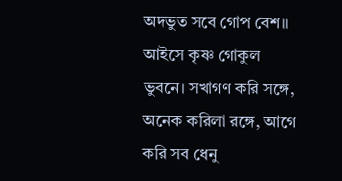অদভুত সবে গোপ বেশ॥ আইসে কৃষ্ণ গোকুল ভুবনে। সখাগণ করি সঙ্গে, অনেক করিলা রঙ্গে, আগে করি সব ধেনু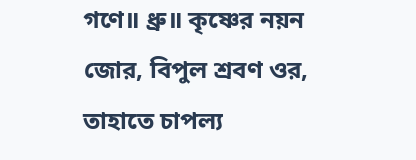গণে॥ ধ্রু॥ কৃষ্ণের নয়ন জোর, বিপুল শ্রবণ ওর, তাহাতে চাপল্য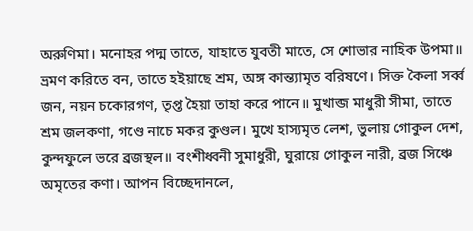অরুণিমা। মনোহর পদ্ম তাতে, যাহাতে যুবতী মাতে, সে শোভার নাহিক উপমা॥ ভ্রমণ করিতে বন, তাতে হইয়াছে শ্রম, অঙ্গ কান্ত্যামৃত বরিষণে। সিক্ত কৈলা সর্ব্ব জন, নয়ন চকোরগণ, তৃপ্ত হৈয়া তাহা করে পানে॥ মুখাব্জ মাধুরী সীমা, তাতে শ্রম জলকণা, গণ্ডে নাচে মকর কুণ্ডল। মুখে হাস্যমৃত লেশ, ভুলায় গোকুল দেশ, কুন্দফুলে ভরে ব্রজস্থল॥ বংশীধ্বনী সুমাধুরী, ঘুরায়ে গোকুল নারী, ব্রজ সিঞ্চে অমৃতের কণা। আপন বিচ্ছেদানলে,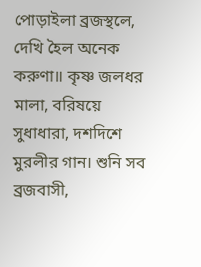পোড়াইলা ব্রজস্থলে, দেখি হৈল অনেক করুণা॥ কৃষ্ণ জলধর মালা, বরিষয়ে সুধাধারা, দশদিশে মুরলীর গান। শুনি সব ব্রজবাসী,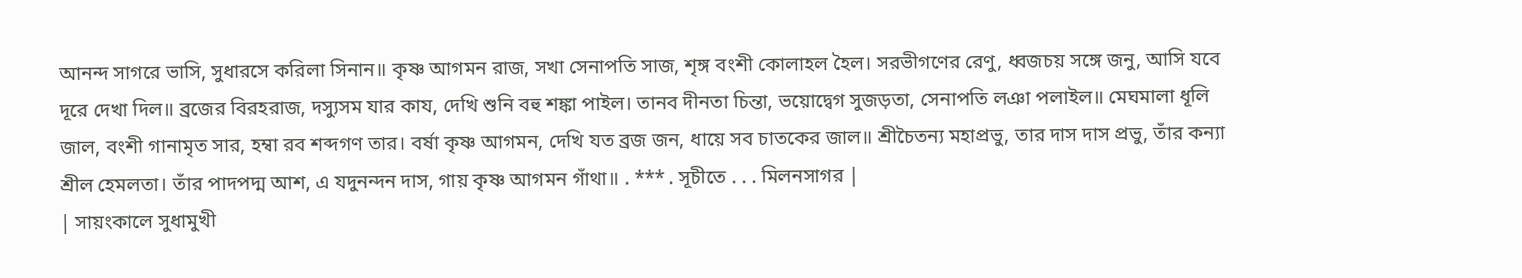আনন্দ সাগরে ভাসি, সুধারসে করিলা সিনান॥ কৃষ্ণ আগমন রাজ, সখা সেনাপতি সাজ, শৃঙ্গ বংশী কোলাহল হৈল। সরভীগণের রেণু, ধ্বজচয় সঙ্গে জনু, আসি যবে দূরে দেখা দিল॥ ব্রজের বিরহরাজ, দস্যুসম যার কায, দেখি শুনি বহু শঙ্কা পাইল। তানব দীনতা চিন্তা, ভয়োদ্বেগ সুজড়তা, সেনাপতি লঞা পলাইল॥ মেঘমালা ধূলি জাল, বংশী গানামৃত সার, হম্বা রব শব্দগণ তার। বর্ষা কৃষ্ণ আগমন, দেখি যত ব্রজ জন, ধায়ে সব চাতকের জাল॥ শ্রীচৈতন্য মহাপ্রভু, তার দাস দাস প্রভু, তাঁর কন্যা শ্রীল হেমলতা। তাঁর পাদপদ্ম আশ, এ যদুনন্দন দাস, গায় কৃষ্ণ আগমন গাঁথা॥ . *** . সূচীতে . . . মিলনসাগর |
| সায়ংকালে সুধামুখী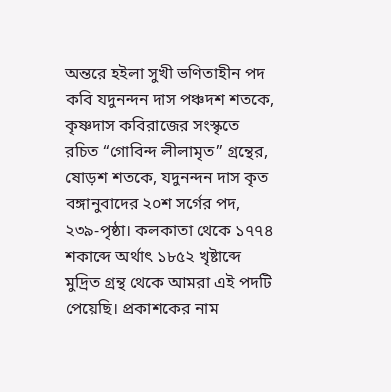অন্তরে হইলা সুখী ভণিতাহীন পদ কবি যদুনন্দন দাস পঞ্চদশ শতকে, কৃষ্ণদাস কবিরাজের সংস্কৃতে রচিত “গোবিন্দ লীলামৃত” গ্রন্থের, ষোড়শ শতকে, যদুনন্দন দাস কৃত বঙ্গানুবাদের ২০শ সর্গের পদ, ২৩৯-পৃষ্ঠা। কলকাতা থেকে ১৭৭৪ শকাব্দে অর্থাৎ ১৮৫২ খৃষ্টাব্দে মুদ্রিত গ্রন্থ থেকে আমরা এই পদটি পেয়েছি। প্রকাশকের নাম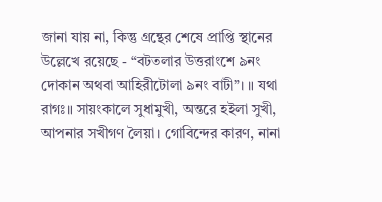জানা যায় না, কিন্তু গ্রন্থের শেষে প্রাপ্তি স্থানের উল্লেখে রয়েছে - “বটতলার উত্তরাংশে ৯নং দোকান অথবা আহিরীটোলা ৯নং বাটী”। ॥ যথা রাগঃ॥ সায়ংকালে সুধামুখী, অন্তরে হইলা সুখী, আপনার সখীগণ লৈয়া। গোবিন্দের কারণ, নানা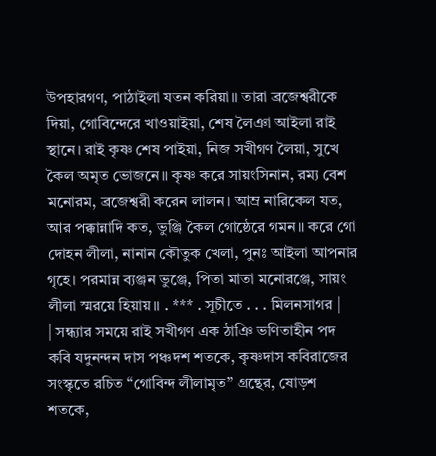উপহারগণ, পাঠাইলা যতন করিয়া॥ তারা ব্রজেশ্বরীকে দিয়া, গোবিন্দেরে খাওয়াইয়া, শেষ লৈঞা আইলা রাই স্থানে। রাই কৃষ্ণ শেষ পাইয়া, নিজ সখীগণ লৈয়া, সুখে কৈল অমৃত ভোজনে॥ কৃষ্ণ করে সায়ংসিনান, রম্য বেশ মনোরম, ব্রজেশ্বরী করেন লালন। আম্র নারিকেল যত, আর পক্কান্নাদি কত, ভুঞ্জি কৈল গোষ্ঠেরে গমন॥ করে গো দোহন লীলা, নানান কৌতুক খেলা, পুনঃ আইলা আপনার গৃহে। পরমান্ন ব্যঞ্জন ভুঞ্জে, পিতা মাতা মনোরঞ্জে, সায়ং লীলা স্মরয়ে হিয়ায়॥ . *** . সূচীতে . . . মিলনসাগর |
| সন্ধ্যার সময়ে রাই সখীগণ এক ঠাঞি ভণিতাহীন পদ কবি যদুনন্দন দাস পঞ্চদশ শতকে, কৃষ্ণদাস কবিরাজের সংস্কৃতে রচিত “গোবিন্দ লীলামৃত” গ্রন্থের, ষোড়শ শতকে,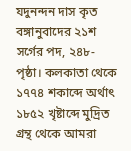যদুনন্দন দাস কৃত বঙ্গানুবাদের ২১শ সর্গের পদ, ২৪৮-পৃষ্ঠা। কলকাতা থেকে ১৭৭৪ শকাব্দে অর্থাৎ ১৮৫২ খৃষ্টাব্দে মুদ্রিত গ্রন্থ থেকে আমরা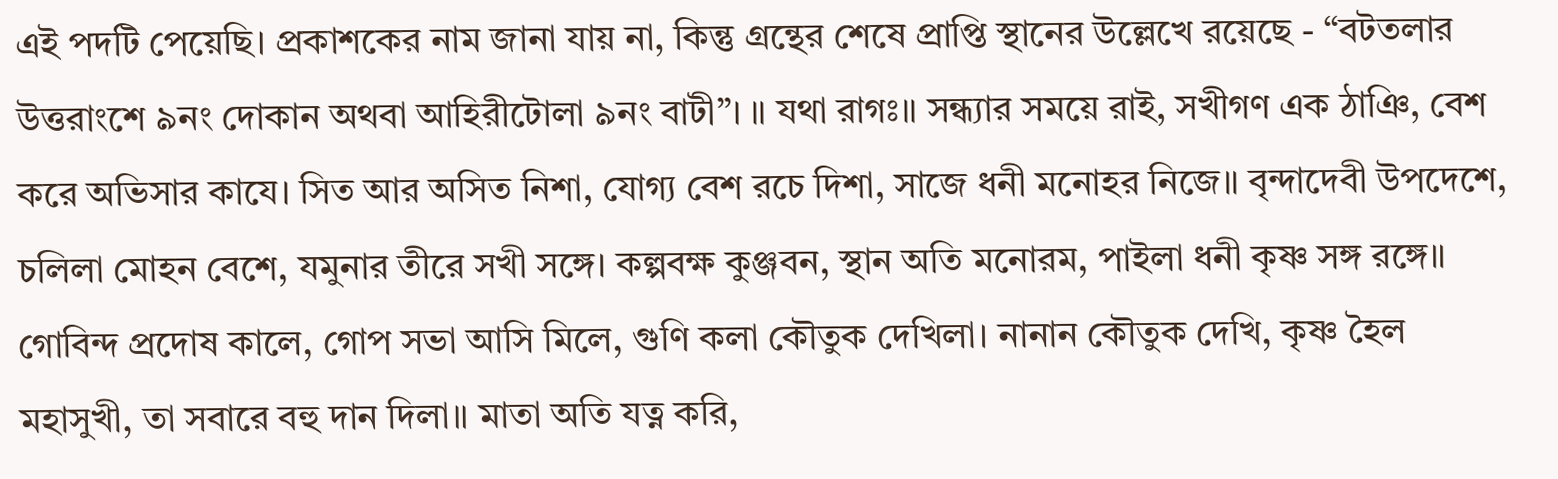এই পদটি পেয়েছি। প্রকাশকের নাম জানা যায় না, কিন্তু গ্রন্থের শেষে প্রাপ্তি স্থানের উল্লেখে রয়েছে - “বটতলার উত্তরাংশে ৯নং দোকান অথবা আহিরীটোলা ৯নং বাটী”। ॥ যথা রাগঃ॥ সন্ধ্যার সময়ে রাই, সখীগণ এক ঠাঞি, বেশ করে অভিসার কাযে। সিত আর অসিত নিশা, যোগ্য বেশ রচে দিশা, সাজে ধনী মনোহর নিজে॥ বৃন্দাদেবী উপদেশে, চলিলা মোহন বেশে, যমুনার তীরে সখী সঙ্গে। কল্পবক্ষ কুঞ্জবন, স্থান অতি মনোরম, পাইলা ধনী কৃষ্ণ সঙ্গ রঙ্গে॥ গোবিন্দ প্রদোষ কালে, গোপ সভা আসি মিলে, গুণি কলা কৌতুক দেখিলা। নানান কৌতুক দেখি, কৃষ্ণ হৈল মহাসুখী, তা সবারে বহু দান দিলা॥ মাতা অতি যত্ন করি,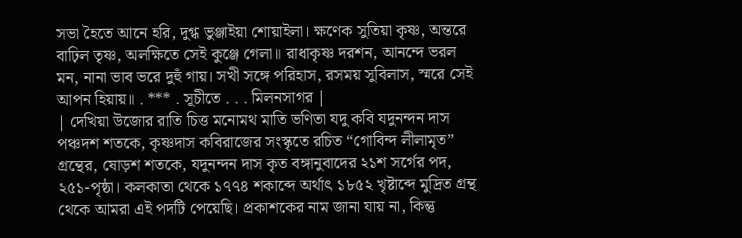সভা হৈতে আনে হরি, দুগ্ধ ভুঞ্জাইয়া শোয়াইলা। ক্ষণেক সুতিয়া কৃষ্ণ, অন্তরে বাঢ়িল তৃষ্ণ, অলক্ষিতে সেই কুঞ্জে গেলা॥ রাধাকৃষ্ণ দরশন, আনন্দে ভরল মন, নানা ভাব ভরে দুহুঁ গায়। সখী সঙ্গে পরিহাস, রসময় সুবিলাস, স্মরে সেই আপন হিয়ায়॥ . *** . সূচীতে . . . মিলনসাগর |
| দেখিয়া উজোর রাতি চিত্ত মনোমথ মাতি ভণিতা যদু কবি যদুনন্দন দাস পঞ্চদশ শতকে, কৃষ্ণদাস কবিরাজের সংস্কৃতে রচিত “গোবিন্দ লীলামৃত” গ্রন্থের, ষোড়শ শতকে, যদুনন্দন দাস কৃত বঙ্গানুবাদের ২১শ সর্গের পদ, ২৫১-পৃষ্ঠা। কলকাতা থেকে ১৭৭৪ শকাব্দে অর্থাৎ ১৮৫২ খৃষ্টাব্দে মুদ্রিত গ্রন্থ থেকে আমরা এই পদটি পেয়েছি। প্রকাশকের নাম জানা যায় না, কিন্তু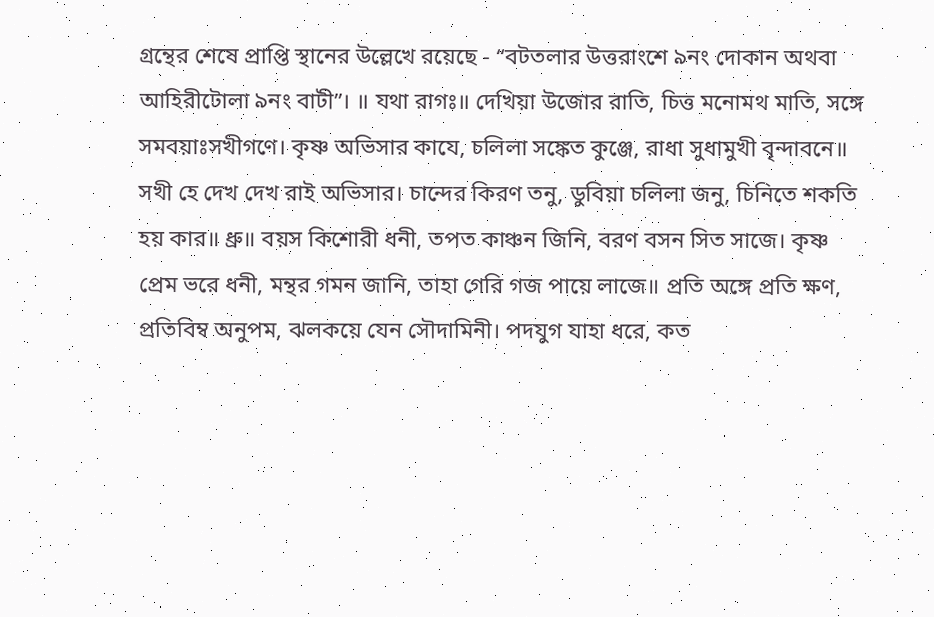গ্রন্থের শেষে প্রাপ্তি স্থানের উল্লেখে রয়েছে - “বটতলার উত্তরাংশে ৯নং দোকান অথবা আহিরীটোলা ৯নং বাটী”। ॥ যথা রাগঃ॥ দেখিয়া উজোর রাতি, চিত্ত মনোমথ মাতি, সঙ্গে সমবয়াঃসখীগণে। কৃষ্ণ অভিসার কাযে, চলিলা সঙ্কেত কুঞ্জে, রাধা সুধামুখী বৃন্দাবনে॥ সখী হে দেখ দেখ রাই অভিসার। চান্দের কিরণ তনু, ডুবিয়া চলিলা জনু, চিনিতে শকতি হয় কার॥ ধ্রু॥ বয়স কিশোরী ধনী, তপত কাঞ্চন জিনি, বরণ বসন সিত সাজে। কৃষ্ণ প্রেম ভরে ধনী, মন্থর গমন জানি, তাহা গেরি গজ পায়ে লাজে॥ প্রতি অঙ্গে প্রতি ক্ষণ, প্রতিবিম্ব অনুপম, ঝলকয়ে যেন সৌদামিনী। পদযুগ যাহা ধরে, কত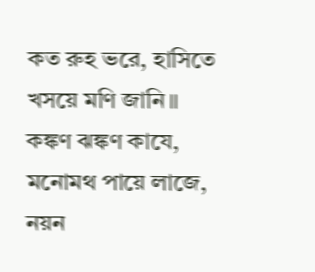কত রুহ ভরে, হাসিতে খসয়ে মণি জানি॥ কঙ্কণ ঝঙ্কণ কাযে, মনোমথ পায়ে লাজে, নয়ন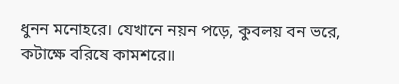ধুনন মনোহরে। যেখানে নয়ন পড়ে, কুবলয় বন ভরে, কটাক্ষে বরিষে কামশরে॥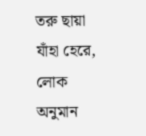তরু ছায়া যাঁহা হেরে, লোক অনুমান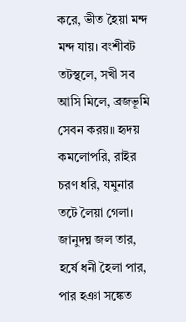করে, ভীত হৈয়া মন্দ মন্দ যায়। বংশীবট তটস্থলে, সখী সব আসি মিলে, ব্রজভূমি সেবন করয়॥ হৃদয় কমলোপরি, রাইর চরণ ধরি, যমুনার তটে লৈয়া গেলা। জানুদঘ্ন জল তার, হর্ষে ধনী হৈলা পার, পার হঞা সঙ্কেত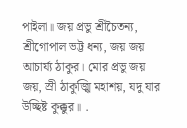পাইলা॥ জয় প্রভু শ্রীচৈতন্য, শ্রীগোপাল ভট্ট ধন্য, জয় জয় আচার্য্য ঠাকুর। মোর প্রভু জয় জয়, স্রী ঠাকুজ্ঝি মহাশয়, যদু যার উচ্ছিষ্ট কুক্কুর॥ .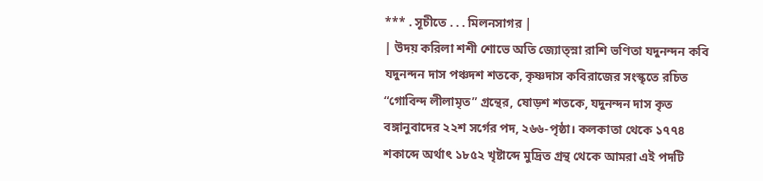*** . সূচীতে . . . মিলনসাগর |
| উদয় করিলা শশী শোভে অতি জ্যোত্স্না রাশি ভণিতা যদুনন্দন কবি যদুনন্দন দাস পঞ্চদশ শতকে, কৃষ্ণদাস কবিরাজের সংস্কৃতে রচিত “গোবিন্দ লীলামৃত” গ্রন্থের, ষোড়শ শতকে, যদুনন্দন দাস কৃত বঙ্গানুবাদের ২২শ সর্গের পদ, ২৬৬-পৃষ্ঠা। কলকাতা থেকে ১৭৭৪ শকাব্দে অর্থাৎ ১৮৫২ খৃষ্টাব্দে মুদ্রিত গ্রন্থ থেকে আমরা এই পদটি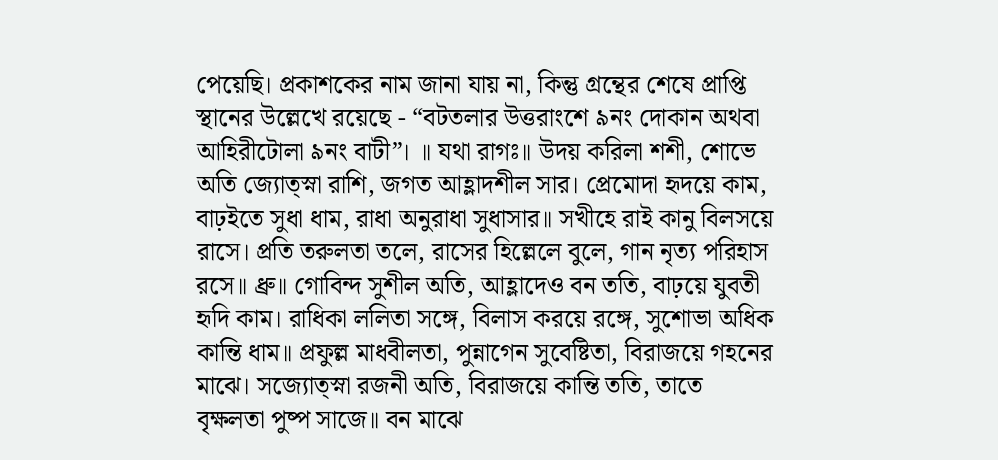পেয়েছি। প্রকাশকের নাম জানা যায় না, কিন্তু গ্রন্থের শেষে প্রাপ্তি স্থানের উল্লেখে রয়েছে - “বটতলার উত্তরাংশে ৯নং দোকান অথবা আহিরীটোলা ৯নং বাটী”। ॥ যথা রাগঃ॥ উদয় করিলা শশী, শোভে অতি জ্যোত্স্না রাশি, জগত আহ্লাদশীল সার। প্রেমোদা হৃদয়ে কাম, বাঢ়ইতে সুধা ধাম, রাধা অনুরাধা সুধাসার॥ সখীহে রাই কানু বিলসয়ে রাসে। প্রতি তরুলতা তলে, রাসের হিল্লেলে বুলে, গান নৃত্য পরিহাস রসে॥ ধ্রু॥ গোবিন্দ সুশীল অতি, আহ্লাদেও বন ততি, বাঢ়য়ে যুবতী হৃদি কাম। রাধিকা ললিতা সঙ্গে, বিলাস করয়ে রঙ্গে, সুশোভা অধিক কান্তি ধাম॥ প্রফুল্ল মাধবীলতা, পুন্নাগেন সুবেষ্টিতা, বিরাজয়ে গহনের মাঝে। সজ্যোত্স্না রজনী অতি, বিরাজয়ে কান্তি ততি, তাতে বৃক্ষলতা পুষ্প সাজে॥ বন মাঝে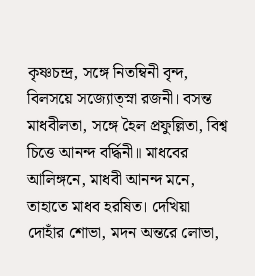কৃষ্ণচন্দ্র, সঙ্গে নিতম্বিনী বৃন্দ, বিলসয়ে সজ্যোত্স্না রজনী। বসন্ত মাধবীলতা, সঙ্গে হৈল প্রফুল্লিতা, বিশ্ব চিত্তে আনন্দ বর্দ্ধিনী॥ মাধবের আলিঙ্গনে, মাধবী আনন্দ মনে, তাহাতে মাধব হরষিত। দেখিয়া দোহাঁর শোভা, মদন অন্তরে লোভা,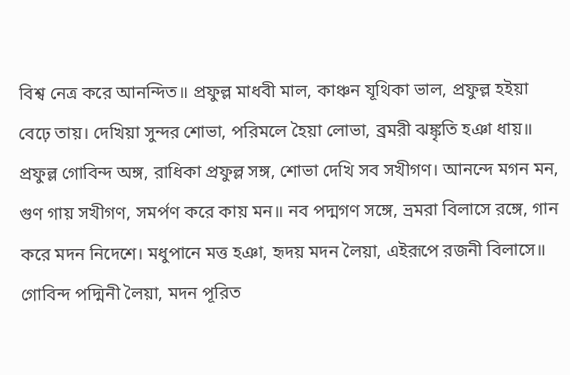বিশ্ব নেত্র করে আনন্দিত॥ প্রফুল্ল মাধবী মাল, কাঞ্চন যূথিকা ভাল, প্রফুল্ল হইয়া বেঢ়ে তায়। দেখিয়া সুন্দর শোভা, পরিমলে হৈয়া লোভা, ব্রমরী ঝঙ্কৃতি হঞা ধায়॥ প্রফুল্ল গোবিন্দ অঙ্গ, রাধিকা প্রফুল্ল সঙ্গ, শোভা দেখি সব সখীগণ। আনন্দে মগন মন, গুণ গায় সখীগণ, সমর্পণ করে কায় মন॥ নব পদ্মগণ সঙ্গে, ভ্রমরা বিলাসে রঙ্গে, গান করে মদন নিদেশে। মধুপানে মত্ত হঞা, হৃদয় মদন লৈয়া, এইরূপে রজনী বিলাসে॥ গোবিন্দ পদ্মিনী লৈয়া, মদন পূরিত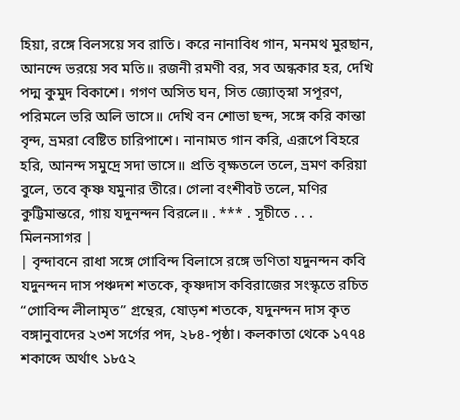হিয়া, রঙ্গে বিলসয়ে সব রাতি। করে নানাবিধ গান, মনমথ মুরছান, আনন্দে ভরয়ে সব মতি॥ রজনী রমণী বর, সব অন্ধকার হর, দেখি পদ্ম কুমুদ বিকাশে। গগণ অসিত ঘন, সিত জ্যোত্স্না সপূরণ, পরিমলে ভরি অলি ভাসে॥ দেখি বন শোভা ছন্দ, সঙ্গে করি কান্তা বৃন্দ, ভ্রমরা বেষ্টিত চারিপাশে। নানামত গান করি, এরূপে বিহরে হরি, আনন্দ সমুদ্রে সদা ভাসে॥ প্রতি বৃক্ষতলে তলে, ভ্রমণ করিয়া বুলে, তবে কৃষ্ণ যমুনার তীরে। গেলা বংশীবট তলে, মণির কুট্টিমান্তরে, গায় যদুনন্দন বিরলে॥ . *** . সূচীতে . . . মিলনসাগর |
| বৃন্দাবনে রাধা সঙ্গে গোবিন্দ বিলাসে রঙ্গে ভণিতা যদুনন্দন কবি যদুনন্দন দাস পঞ্চদশ শতকে, কৃষ্ণদাস কবিরাজের সংস্কৃতে রচিত “গোবিন্দ লীলামৃত” গ্রন্থের, ষোড়শ শতকে, যদুনন্দন দাস কৃত বঙ্গানুবাদের ২৩শ সর্গের পদ, ২৮৪-পৃষ্ঠা। কলকাতা থেকে ১৭৭৪ শকাব্দে অর্থাৎ ১৮৫২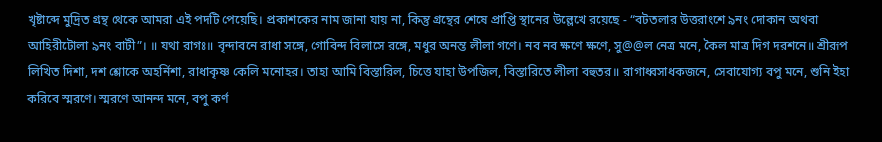খৃষ্টাব্দে মুদ্রিত গ্রন্থ থেকে আমরা এই পদটি পেয়েছি। প্রকাশকের নাম জানা যায় না, কিন্তু গ্রন্থের শেষে প্রাপ্তি স্থানের উল্লেখে রয়েছে - “বটতলার উত্তরাংশে ৯নং দোকান অথবা আহিরীটোলা ৯নং বাটী”। ॥ যথা রাগঃ॥ বৃন্দাবনে রাধা সঙ্গে, গোবিন্দ বিলাসে রঙ্গে, মধুর অনন্ত লীলা গণে। নব নব ক্ষণে ক্ষণে, সু@@ল নেত্র মনে, কৈল মাত্র দিগ দরশনে॥ শ্রীরূপ লিখিত দিশা, দশ শ্লোকে অহর্নিশা, রাধাকৃষ্ণ কেলি মনোহর। তাহা আমি বিস্তারিল, চিত্তে যাহা উপজিল, বিস্তারিতে লীলা বহুতর॥ রাগাধ্বসাধকজনে, সেবাযোগ্য বপু মনে, শুনি ইহা করিবে স্মরণে। স্মরণে আনন্দ মনে, বপু কর্ণ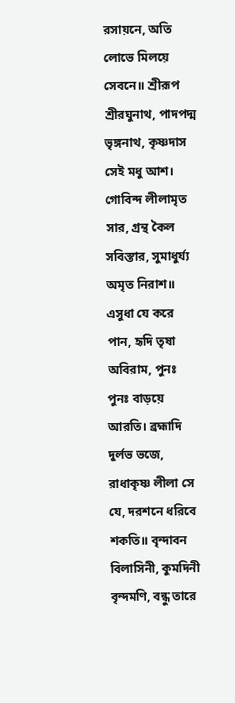রসায়নে, অতি লোভে মিলয়ে সেবনে॥ শ্রীরূপ শ্রীরঘুনাথ, পাদপদ্ম ভৃঙ্গনাথ, কৃষ্ণদাস সেই মধু আশ। গোবিন্দ লীলামৃত সার, গ্রন্থ কৈল সবিস্তার, সুমাধুর্য্য অমৃত নিরাশ॥ এসুধা যে করে পান, হৃদি তৃষা অবিরাম, পুনঃ পুনঃ বাড়য়ে আরতি। ব্রহ্মাদি দুর্লভ ভজে, রাধাকৃষ্ণ লীলা সে যে, দরশনে ধরিবে শকতি॥ বৃন্দাবন বিলাসিনী, কুমদিনী বৃন্দমণি, বন্ধু তারে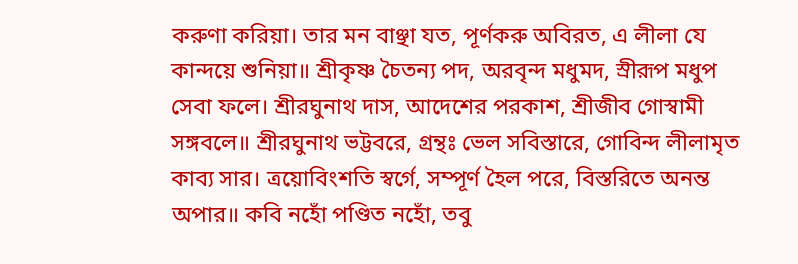করুণা করিয়া। তার মন বাঞ্ছা যত, পূর্ণকরু অবিরত, এ লীলা যে কান্দয়ে শুনিয়া॥ শ্রীকৃষ্ণ চৈতন্য পদ, অরবৃন্দ মধুমদ, স্রীরূপ মধুপ সেবা ফলে। শ্রীরঘুনাথ দাস, আদেশের পরকাশ, শ্রীজীব গোস্বামী সঙ্গবলে॥ শ্রীরঘুনাথ ভট্টবরে, গ্রন্থঃ ভেল সবিস্তারে, গোবিন্দ লীলামৃত কাব্য সার। ত্রয়োবিংশতি স্বর্গে, সম্পূর্ণ হৈল পরে, বিস্তরিতে অনন্ত অপার॥ কবি নহোঁ পণ্ডিত নহোঁ, তবু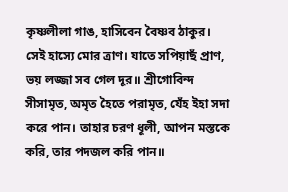কৃষ্ণলীলা গাঙ, হাসিবেন বৈষ্ণব ঠাকুর। সেই হাস্যে মোর ত্রাণ। যাতে সপিয়াছঁ প্রাণ, ভয় লজ্জা সব গেল দূর॥ শ্রীগোবিন্দ সীসামৃত, অমৃত হৈতে পরামৃত, যেঁহ ইহা সদা করে পান। তাহার চরণ ধূলী, আপন মস্তকে করি, তার পদজল করি পান॥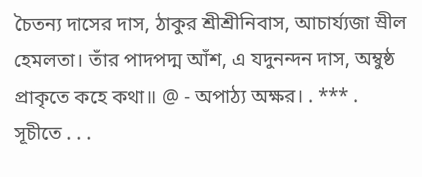চৈতন্য দাসের দাস, ঠাকুর শ্রীশ্রীনিবাস, আচার্য্যজা স্রীল হেমলতা। তাঁর পাদপদ্ম আঁশ, এ যদুনন্দন দাস, অম্বুষ্ঠ প্রাকৃতে কহে কথা॥ @ - অপাঠ্য অক্ষর। . *** . সূচীতে . . .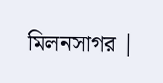মিলনসাগর |